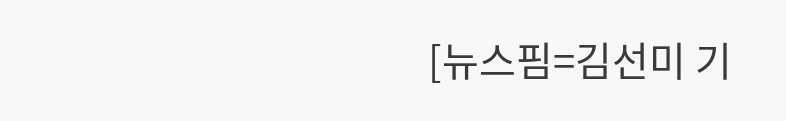[뉴스핌=김선미 기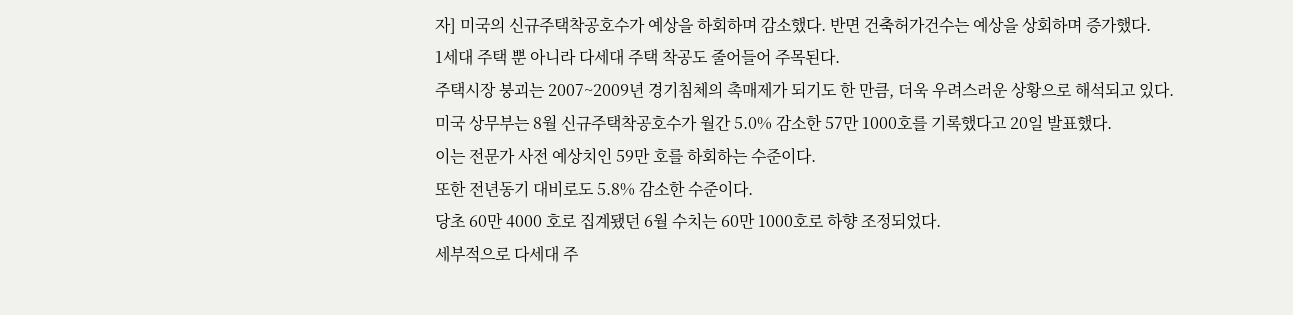자] 미국의 신규주택착공호수가 예상을 하회하며 감소했다. 반면 건축허가건수는 예상을 상회하며 증가했다.
1세대 주택 뿐 아니라 다세대 주택 착공도 줄어들어 주목된다.
주택시장 붕괴는 2007~2009년 경기침체의 촉매제가 되기도 한 만큼, 더욱 우려스러운 상황으로 해석되고 있다.
미국 상무부는 8월 신규주택착공호수가 월간 5.0% 감소한 57만 1000호를 기록했다고 20일 발표했다.
이는 전문가 사전 예상치인 59만 호를 하회하는 수준이다.
또한 전년동기 대비로도 5.8% 감소한 수준이다.
당초 60만 4000 호로 집계됐던 6월 수치는 60만 1000호로 하향 조정되었다.
세부적으로 다세대 주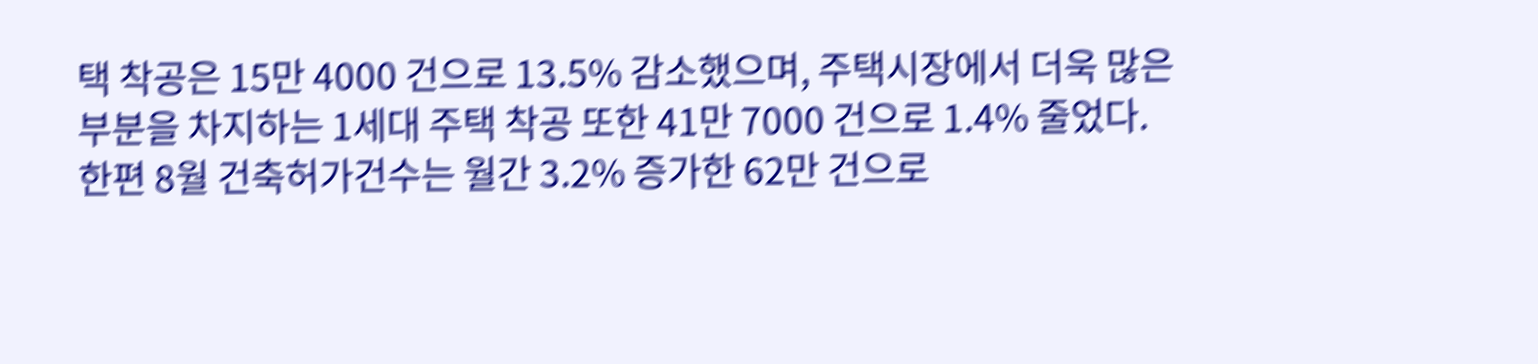택 착공은 15만 4000 건으로 13.5% 감소했으며, 주택시장에서 더욱 많은 부분을 차지하는 1세대 주택 착공 또한 41만 7000 건으로 1.4% 줄었다.
한편 8월 건축허가건수는 월간 3.2% 증가한 62만 건으로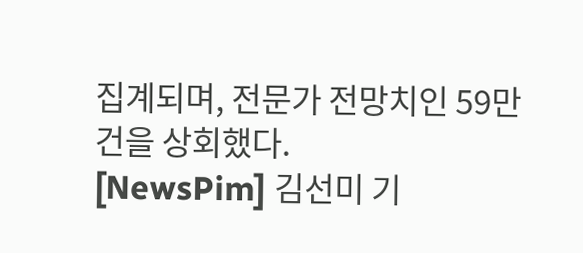집계되며, 전문가 전망치인 59만 건을 상회했다.
[NewsPim] 김선미 기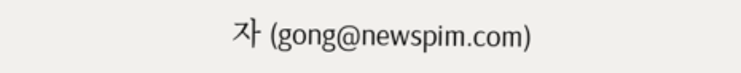자 (gong@newspim.com)